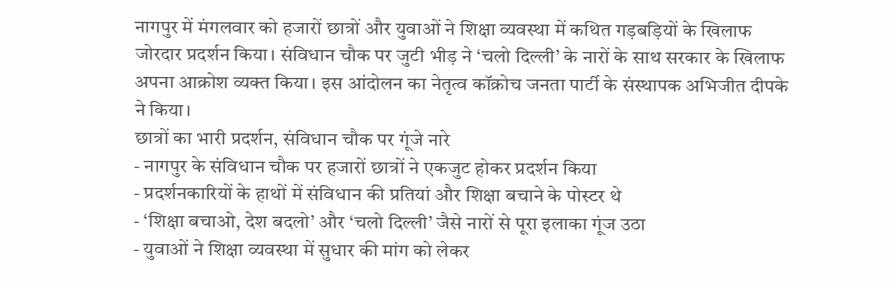नागपुर में मंगलवार को हजारों छात्रों और युवाओं ने शिक्षा व्यवस्था में कथित गड़बड़ियों के खिलाफ जोरदार प्रदर्शन किया। संविधान चौक पर जुटी भीड़ ने ‘चलो दिल्ली’ के नारों के साथ सरकार के खिलाफ अपना आक्रोश व्यक्त किया। इस आंदोलन का नेतृत्व कॉक्रोच जनता पार्टी के संस्थापक अभिजीत दीपके ने किया।
छात्रों का भारी प्रदर्शन, संविधान चौक पर गूंजे नारे
- नागपुर के संविधान चौक पर हजारों छात्रों ने एकजुट होकर प्रदर्शन किया
- प्रदर्शनकारियों के हाथों में संविधान की प्रतियां और शिक्षा बचाने के पोस्टर थे
- ‘शिक्षा बचाओ, देश बदलो’ और ‘चलो दिल्ली’ जैसे नारों से पूरा इलाका गूंज उठा
- युवाओं ने शिक्षा व्यवस्था में सुधार की मांग को लेकर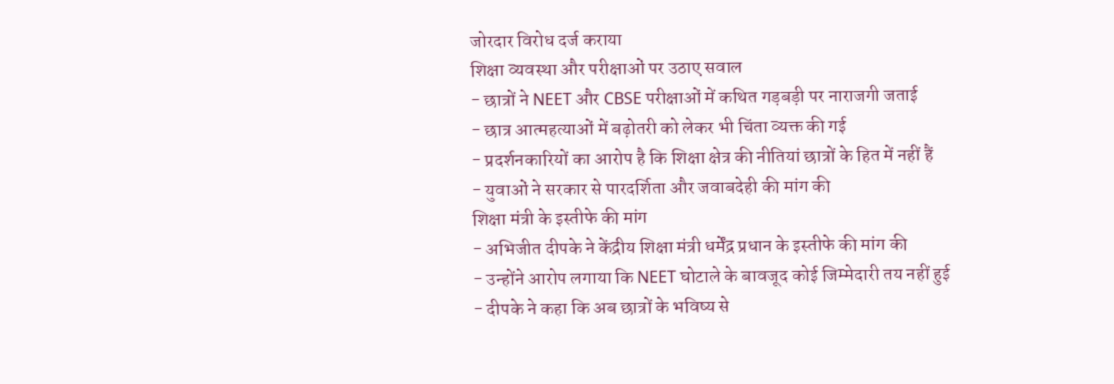जोरदार विरोध दर्ज कराया
शिक्षा व्यवस्था और परीक्षाओं पर उठाए सवाल
- छात्रों ने NEET और CBSE परीक्षाओं में कथित गड़बड़ी पर नाराजगी जताई
- छात्र आत्महत्याओं में बढ़ोतरी को लेकर भी चिंता व्यक्त की गई
- प्रदर्शनकारियों का आरोप है कि शिक्षा क्षेत्र की नीतियां छात्रों के हित में नहीं हैं
- युवाओं ने सरकार से पारदर्शिता और जवाबदेही की मांग की
शिक्षा मंत्री के इस्तीफे की मांग
- अभिजीत दीपके ने केंद्रीय शिक्षा मंत्री धर्मेंद्र प्रधान के इस्तीफे की मांग की
- उन्होंने आरोप लगाया कि NEET घोटाले के बावजूद कोई जिम्मेदारी तय नहीं हुई
- दीपके ने कहा कि अब छात्रों के भविष्य से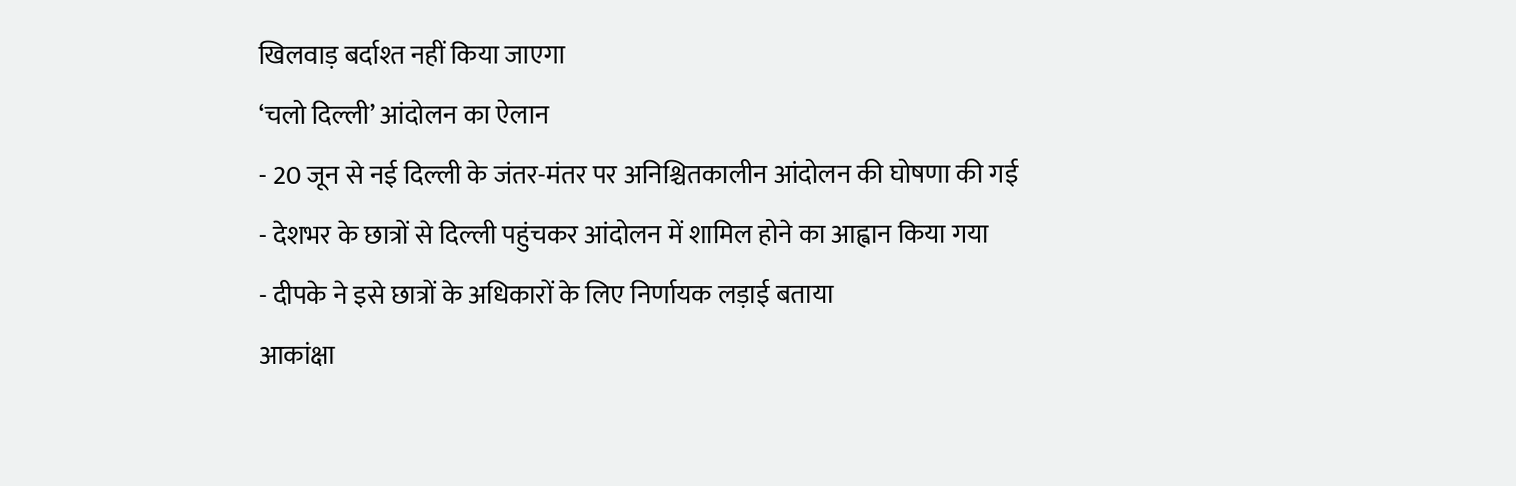खिलवाड़ बर्दाश्त नहीं किया जाएगा
‘चलो दिल्ली’ आंदोलन का ऐलान
- 20 जून से नई दिल्ली के जंतर-मंतर पर अनिश्चितकालीन आंदोलन की घोषणा की गई
- देशभर के छात्रों से दिल्ली पहुंचकर आंदोलन में शामिल होने का आह्वान किया गया
- दीपके ने इसे छात्रों के अधिकारों के लिए निर्णायक लड़ाई बताया
आकांक्षा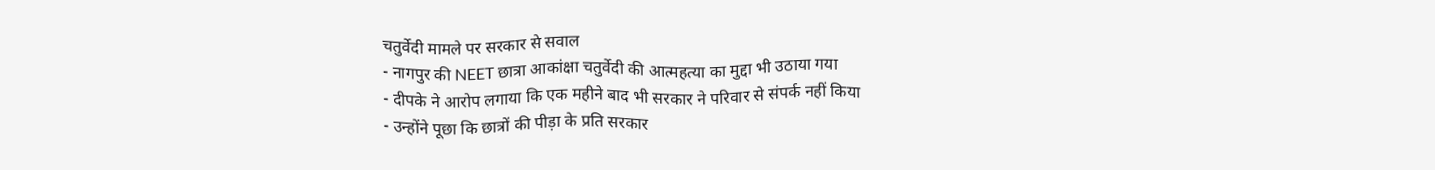चतुर्वेदी मामले पर सरकार से सवाल
- नागपुर की NEET छात्रा आकांक्षा चतुर्वेदी की आत्महत्या का मुद्दा भी उठाया गया
- दीपके ने आरोप लगाया कि एक महीने बाद भी सरकार ने परिवार से संपर्क नहीं किया
- उन्होंने पूछा कि छात्रों की पीड़ा के प्रति सरकार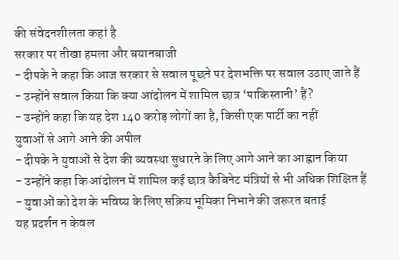की संवेदनशीलता कहां है
सरकार पर तीखा हमला और बयानबाजी
- दीपके ने कहा कि आज सरकार से सवाल पूछने पर देशभक्ति पर सवाल उठाए जाते हैं
- उन्होंने सवाल किया कि क्या आंदोलन में शामिल छात्र ‘पाकिस्तानी’ हैं?
- उन्होंने कहा कि यह देश 140 करोड़ लोगों का है, किसी एक पार्टी का नहीं
युवाओं से आगे आने की अपील
- दीपके ने युवाओं से देश की व्यवस्था सुधारने के लिए आगे आने का आह्वान किया
- उन्होंने कहा कि आंदोलन में शामिल कई छात्र कैबिनेट मंत्रियों से भी अधिक शिक्षित हैं
- युवाओं को देश के भविष्य के लिए सक्रिय भूमिका निभाने की जरूरत बताई
यह प्रदर्शन न केवल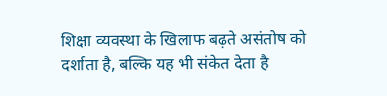शिक्षा व्यवस्था के खिलाफ बढ़ते असंतोष को दर्शाता है, बल्कि यह भी संकेत देता है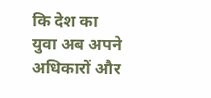कि देश का युवा अब अपने अधिकारों और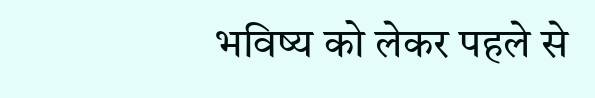भविष्य को लेकर पहले से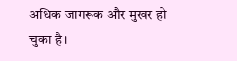अधिक जागरूक और मुखर हो चुका है।